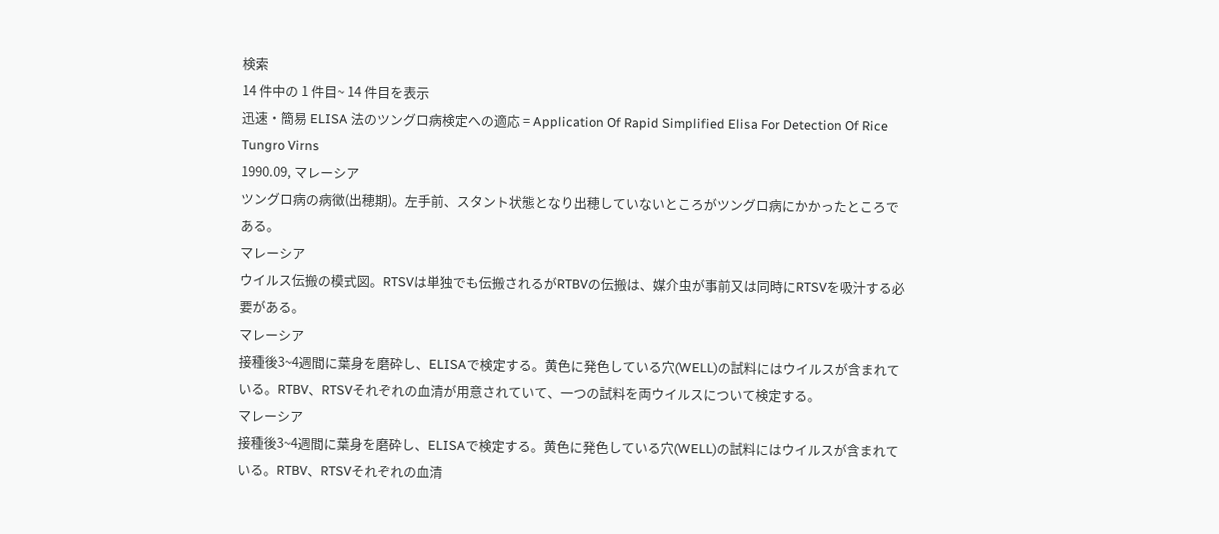検索
14 件中の 1 件目~ 14 件目を表示
迅速・簡易 ELISA 法のツングロ病検定への適応 = Application Of Rapid Simplified Elisa For Detection Of Rice Tungro Virns
1990.09, マレーシア
ツングロ病の病徴(出穂期)。左手前、スタント状態となり出穂していないところがツングロ病にかかったところである。
マレーシア
ウイルス伝搬の模式図。RTSVは単独でも伝搬されるがRTBVの伝搬は、媒介虫が事前又は同時にRTSVを吸汁する必要がある。
マレーシア
接種後3~4週間に葉身を磨砕し、ELISAで検定する。黄色に発色している穴(WELL)の試料にはウイルスが含まれている。RTBV、RTSVそれぞれの血清が用意されていて、一つの試料を両ウイルスについて検定する。
マレーシア
接種後3~4週間に葉身を磨砕し、ELISAで検定する。黄色に発色している穴(WELL)の試料にはウイルスが含まれている。RTBV、RTSVそれぞれの血清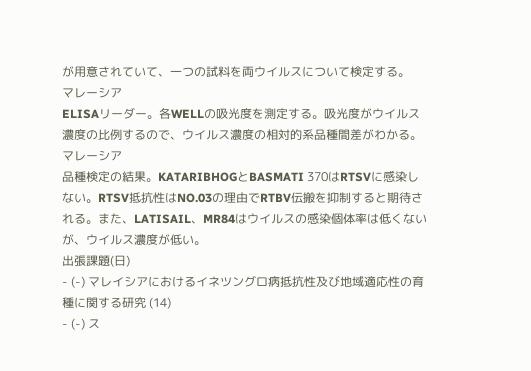が用意されていて、一つの試料を両ウイルスについて検定する。
マレーシア
ELISAリーダー。各WELLの吸光度を測定する。吸光度がウイルス濃度の比例するので、ウイルス濃度の相対的系品種間差がわかる。
マレーシア
品種検定の結果。KATARIBHOGとBASMATI 370はRTSVに感染しない。RTSV抵抗性はNO.03の理由でRTBV伝搬を抑制すると期待される。また、LATISAIL、MR84はウイルスの感染個体率は低くないが、ウイルス濃度が低い。
出張課題(日)
- (-) マレイシアにおけるイネツングロ病抵抗性及び地域適応性の育種に関する研究 (14)
- (-) ス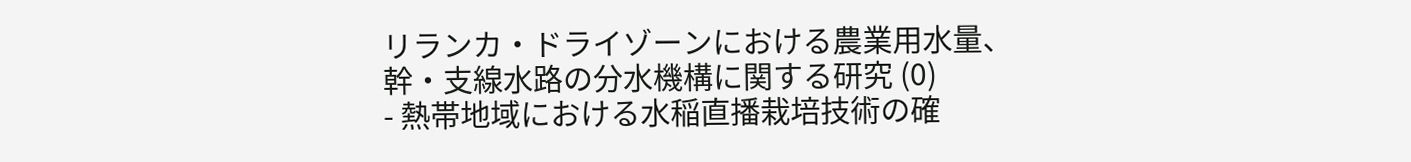リランカ・ドライゾーンにおける農業用水量、幹・支線水路の分水機構に関する研究 (0)
- 熱帯地域における水稲直播栽培技術の確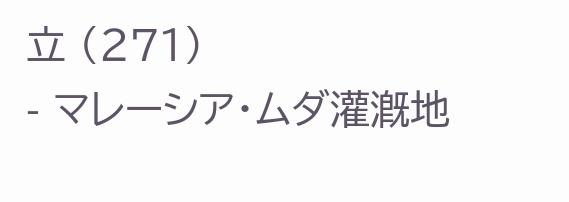立 (271)
- マレーシア・ムダ灌漑地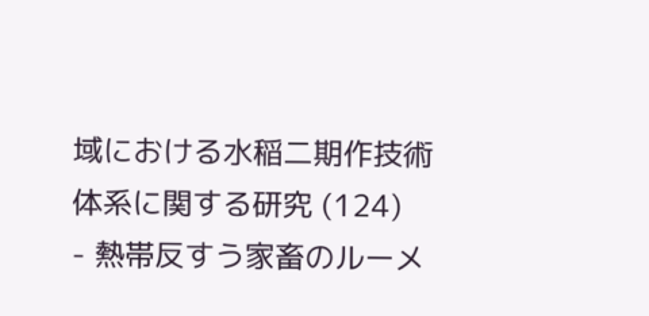域における水稲二期作技術体系に関する研究 (124)
- 熱帯反すう家畜のルーメ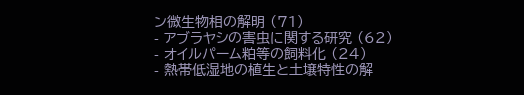ン微生物相の解明 (71)
- アブラヤシの害虫に関する研究 (62)
- オイルパーム粕等の飼料化 (24)
- 熱帯低湿地の植生と土壌特性の解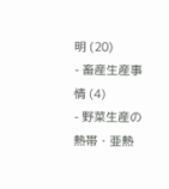明 (20)
- 畜産生産事情 (4)
- 野菜生産の熱帯・亜熱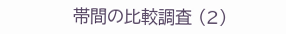帯間の比較調査 (2)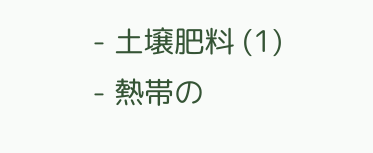- 土壌肥料 (1)
- 熱帯の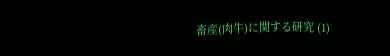畜産(肉牛)に関する研究 (1)